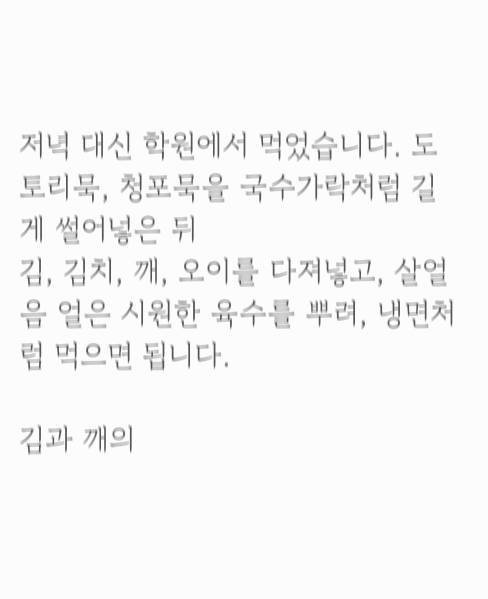저녁 대신 학원에서 먹었습니다. 도토리묵, 청포묵을 국수가락처럼 길게 썰어넣은 뒤
김, 김치, 깨, 오이를 다져넣고, 살얼음 얼은 시원한 육수를 뿌려, 냉면처럼 먹으면 됩니다.

김과 깨의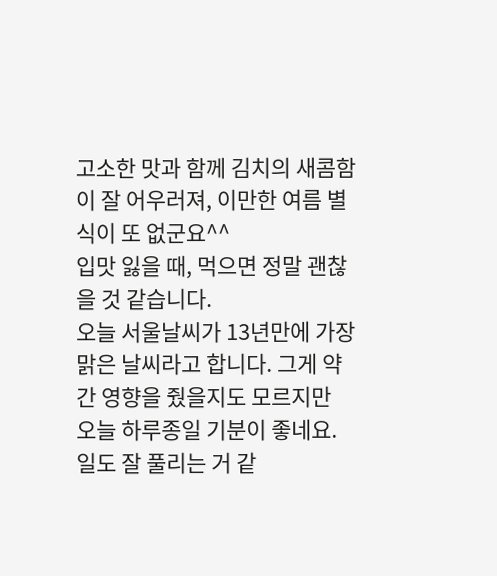고소한 맛과 함께 김치의 새콤함이 잘 어우러져, 이만한 여름 별식이 또 없군요^^
입맛 잃을 때, 먹으면 정말 괜찮을 것 같습니다.
오늘 서울날씨가 13년만에 가장 맑은 날씨라고 합니다. 그게 약간 영향을 줬을지도 모르지만
오늘 하루종일 기분이 좋네요. 일도 잘 풀리는 거 같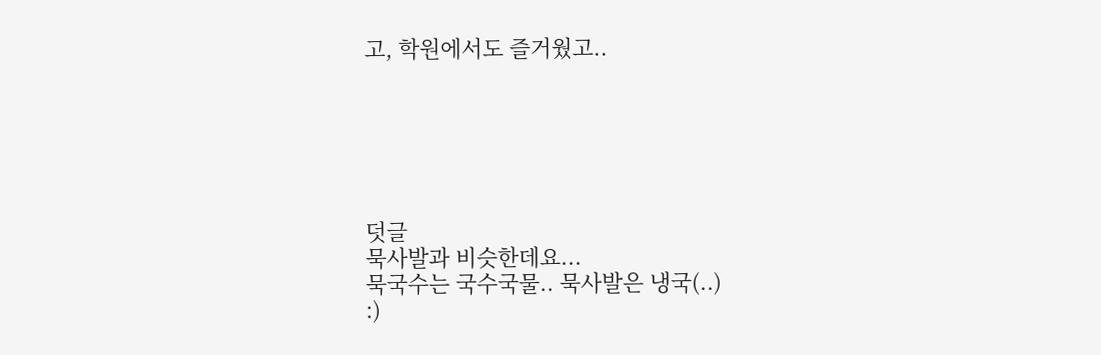고, 학원에서도 즐거웠고..






덧글
묵사발과 비슷한데요...
묵국수는 국수국물.. 묵사발은 냉국(..)
:)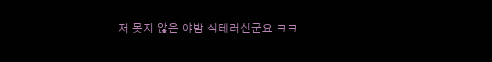저 못지 않은 야밤 식테러신군요 ㅋㅋ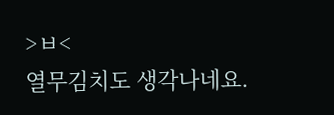>ㅂ<
열무김치도 생각나네요.